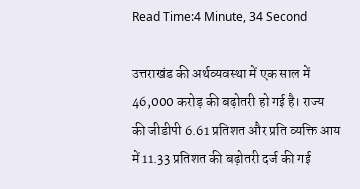Read Time:4 Minute, 34 Second

उत्तराखंड की अर्थव्यवस्था में एक साल में 46,000 करोड़ की बढ़ोतरी हो गई है। राज्य की जीडीपी 6.61 प्रतिशत और प्रति व्यक्ति आय में 11.33 प्रतिशत की बढ़ोतरी दर्ज की गई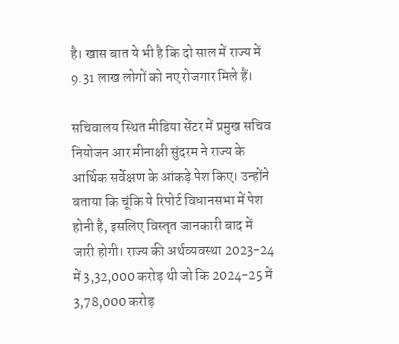है। खास बात ये भी है कि दो साल में राज्य में 9.31 लाख लोगों को नए रोजगार मिले हैं।

सचिवालय स्थित मीडिया सेंटर में प्रमुख सचिव नियोजन आर मीनाक्षी सुंदरम ने राज्य के आर्थिक सर्वेक्षण के आंकड़े पेश किए। उन्होंने बताया कि चूंकि ये रिपोर्ट विधानसभा में पेश होनी है, इसलिए विस्तृत जानकारी बाद में जारी होगी। राज्य की अर्थव्यवस्था 2023-24 में 3,32,000 करोड़ थी जो कि 2024-25 में 3,78,000 करोड़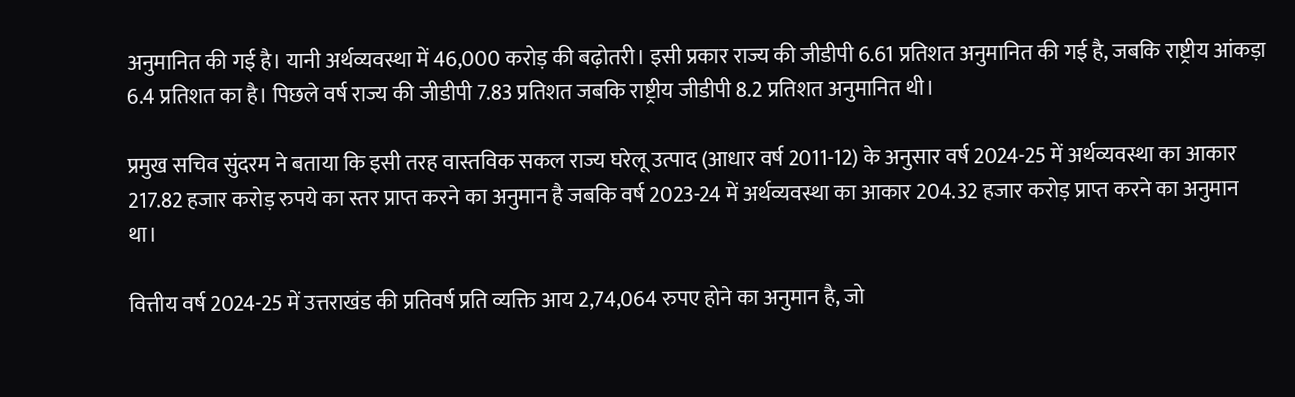अनुमानित की गई है। यानी अर्थव्यवस्था में 46,000 करोड़ की बढ़ोतरी। इसी प्रकार राज्य की जीडीपी 6.61 प्रतिशत अनुमानित की गई है, जबकि राष्ट्रीय आंकड़ा 6.4 प्रतिशत का है। पिछले वर्ष राज्य की जीडीपी 7.83 प्रतिशत जबकि राष्ट्रीय जीडीपी 8.2 प्रतिशत अनुमानित थी।

प्रमुख सचिव सुंदरम ने बताया कि इसी तरह वास्तविक सकल राज्य घरेलू उत्पाद (आधार वर्ष 2011-12) के अनुसार वर्ष 2024-25 में अर्थव्यवस्था का आकार 217.82 हजार करोड़ रुपये का स्तर प्राप्त करने का अनुमान है जबकि वर्ष 2023-24 में अर्थव्यवस्था का आकार 204.32 हजार करोड़ प्राप्त करने का अनुमान था।

वित्तीय वर्ष 2024-25 में उत्तराखंड की प्रतिवर्ष प्रति व्यक्ति आय 2,74,064 रुपए होने का अनुमान है, जो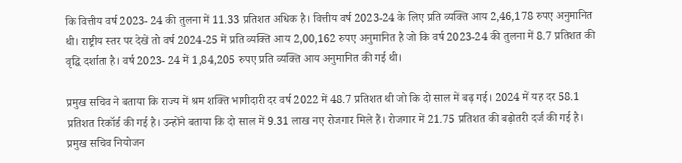कि वित्तीय वर्ष 2023- 24 की तुलना में 11.33 प्रतिशत अधिक है। वित्तीय वर्ष 2023-24 के लिए प्रति व्यक्ति आय 2,46,178 रुपए अनुमानित थी। राष्ट्रीय स्तर पर देखें तो वर्ष 2024-25 में प्रति व्यक्ति आय 2,00,162 रुपए अनुमानित है जो कि वर्ष 2023-24 की तुलना में 8.7 प्रतिशत की वृद्धि दर्शाता है। वर्ष 2023- 24 में 1,84,205 रुपए प्रति व्यक्ति आय अनुमानित की गई थी।

प्रमुख सचिव ने बताया कि राज्य में श्रम शक्ति भागीदारी दर वर्ष 2022 में 48.7 प्रतिशत थी जो कि दो साल में बढ़ गई। 2024 में यह दर 58.1 प्रतिशत रिकॉर्ड की गई है। उन्होंने बताया कि दो साल में 9.31 लाख नए रोजगार मिले हैं। रोजगार में 21.75 प्रतिशत की बढ़ोतरी दर्ज की गई है।
प्रमुख सचिव नियोजन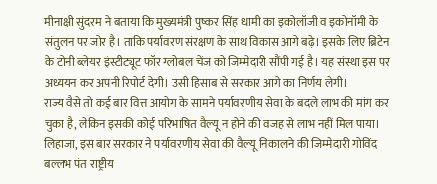मीनाक्षी सुंदरम ने बताया कि मुख्यमंत्री पुष्कर सिंह धामी का इकोलॉजी व इकोनॉमी के संतुलन पर जोर है। ताकि पर्यावरण संरक्षण के साथ विकास आगे बढ़े। इसके लिए ब्रिटेन के टोनी ब्लेयर इंस्टीट्यूट फॉर ग्लोबल चेंज को जिम्मेदारी सौंपी गई है। यह संस्था इस पर अध्ययन कर अपनी रिपोर्ट देगी। उसी हिसाब से सरकार आगे का निर्णय लेगी।
राज्य वैसे तो कई बार वित्त आयोग के सामने पर्यावरणीय सेवा के बदले लाभ की मांग कर चुका है, लेकिन इसकी कोई परिभाषित वैल्यू न होने की वजह से लाभ नहीं मिल पाया। लिहाजा, इस बार सरकार ने पर्यावरणीय सेवा की वैल्यू निकालने की जिम्मेदारी गोविंद बल्लभ पंत राष्ट्रीय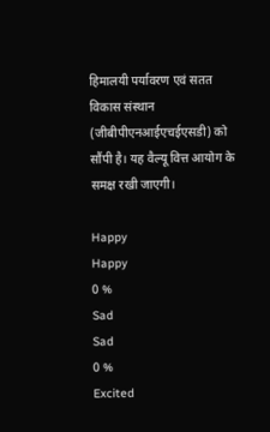हिमालयी पर्यावरण एवं सतत विकास संस्थान (जीबीपीएनआईएचईएसडी) को सौंपी है। यह वैल्यू वित्त आयोग के समक्ष रखी जाएगी।

Happy
Happy
0 %
Sad
Sad
0 %
Excited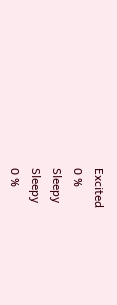Excited
0 %
Sleepy
Sleepy
0 %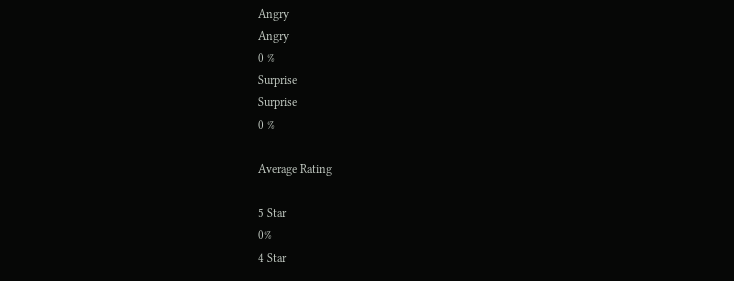Angry
Angry
0 %
Surprise
Surprise
0 %

Average Rating

5 Star
0%
4 Star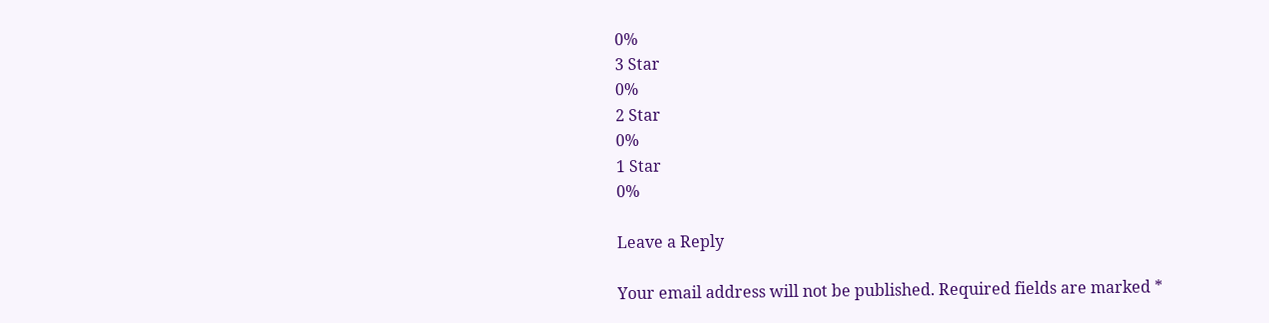0%
3 Star
0%
2 Star
0%
1 Star
0%

Leave a Reply

Your email address will not be published. Required fields are marked *